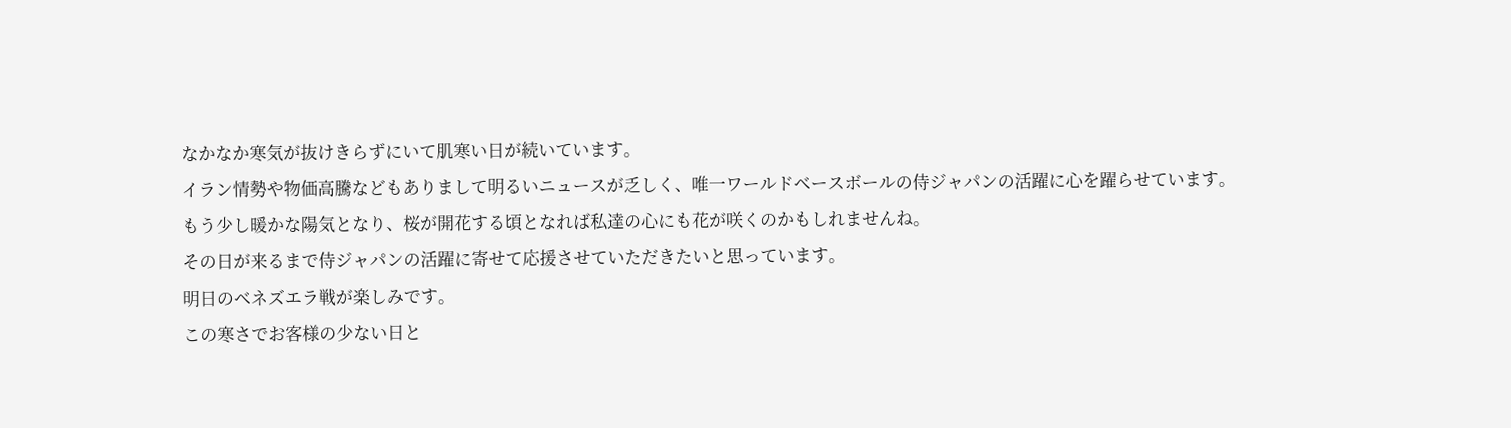なかなか寒気が抜けきらずにいて肌寒い日が続いています。
イラン情勢や物価高騰などもありまして明るいニュースが乏しく、唯一ワールドベースボールの侍ジャパンの活躍に心を躍らせています。
もう少し暖かな陽気となり、桜が開花する頃となれば私達の心にも花が咲くのかもしれませんね。
その日が来るまで侍ジャパンの活躍に寄せて応援させていただきたいと思っています。
明日のベネズエラ戦が楽しみです。
この寒さでお客様の少ない日と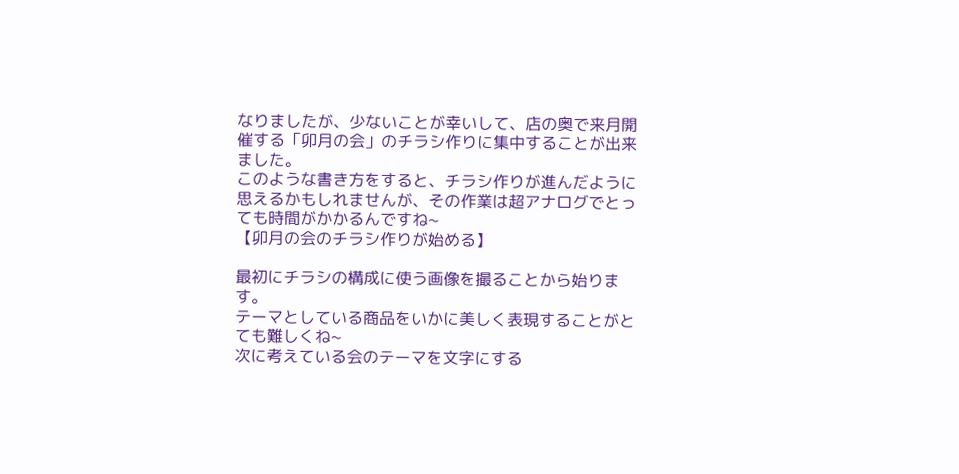なりましたが、少ないことが幸いして、店の奥で来月開催する「卯月の会」のチラシ作りに集中することが出来ました。
このような書き方をすると、チラシ作りが進んだように思えるかもしれませんが、その作業は超アナログでとっても時間がかかるんですね~
【卯月の会のチラシ作りが始める】

最初にチラシの構成に使う画像を撮ることから始ります。
テーマとしている商品をいかに美しく表現することがとても難しくね~
次に考えている会のテーマを文字にする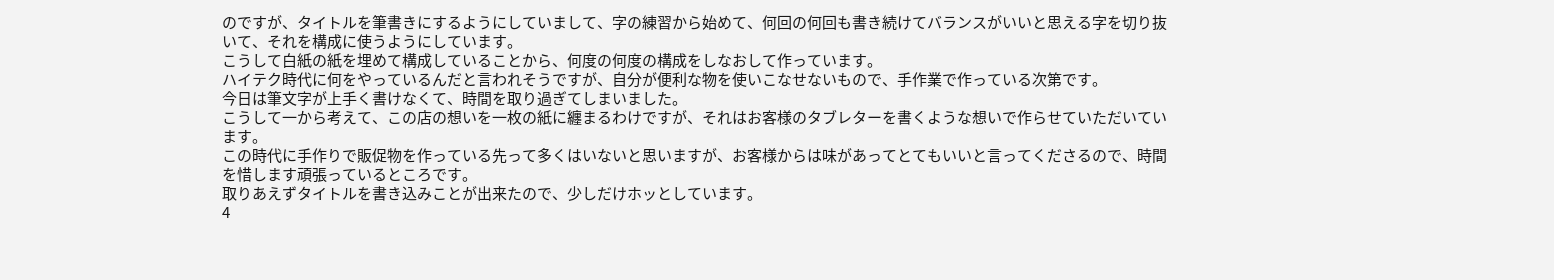のですが、タイトルを筆書きにするようにしていまして、字の練習から始めて、何回の何回も書き続けてバランスがいいと思える字を切り抜いて、それを構成に使うようにしています。
こうして白紙の紙を埋めて構成していることから、何度の何度の構成をしなおして作っています。
ハイテク時代に何をやっているんだと言われそうですが、自分が便利な物を使いこなせないもので、手作業で作っている次第です。
今日は筆文字が上手く書けなくて、時間を取り過ぎてしまいました。
こうして一から考えて、この店の想いを一枚の紙に纏まるわけですが、それはお客様のタブレターを書くような想いで作らせていただいています。
この時代に手作りで販促物を作っている先って多くはいないと思いますが、お客様からは味があってとてもいいと言ってくださるので、時間を惜します頑張っているところです。
取りあえずタイトルを書き込みことが出来たので、少しだけホッとしています。
4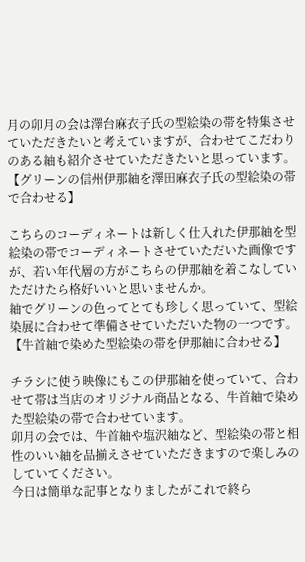月の卯月の会は澤台麻衣子氏の型絵染の帯を特集させていただきたいと考えていますが、合わせてこだわりのある紬も紹介させていただきたいと思っています。
【グリーンの信州伊那紬を澤田麻衣子氏の型絵染の帯で合わせる】

こちらのコーディネートは新しく仕入れた伊那紬を型絵染の帯でコーディネートさせていただいた画像ですが、若い年代層の方がこちらの伊那紬を着こなしていただけたら格好いいと思いませんか。
紬でグリーンの色ってとても珍しく思っていて、型絵染展に合わせて準備させていただいた物の一つです。
【牛首紬で染めた型絵染の帯を伊那紬に合わせる】

チラシに使う映像にもこの伊那紬を使っていて、合わせて帯は当店のオリジナル商品となる、牛首紬で染めた型絵染の帯で合わせています。
卯月の会では、牛首紬や塩沢紬など、型絵染の帯と相性のいい紬を品揃えさせていただきますので楽しみのしていてください。
今日は簡単な記事となりましたがこれで終ら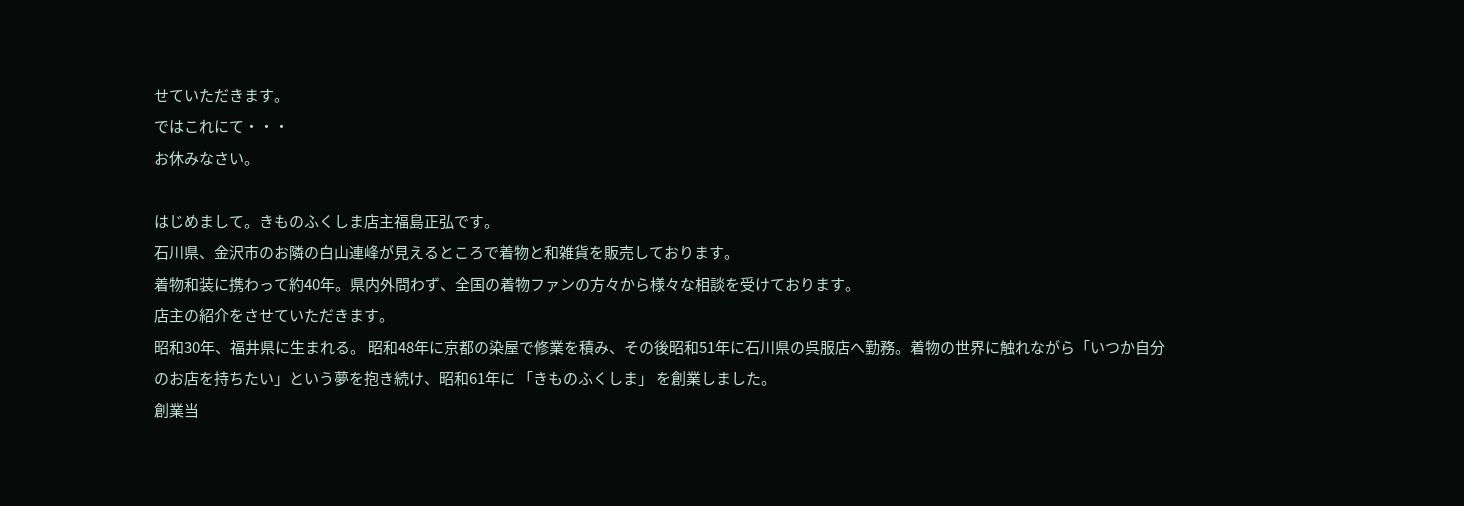せていただきます。
ではこれにて・・・
お休みなさい。

はじめまして。きものふくしま店主福島正弘です。
石川県、金沢市のお隣の白山連峰が見えるところで着物と和雑貨を販売しております。
着物和装に携わって約40年。県内外問わず、全国の着物ファンの方々から様々な相談を受けております。
店主の紹介をさせていただきます。
昭和30年、福井県に生まれる。 昭和48年に京都の染屋で修業を積み、その後昭和51年に石川県の呉服店へ勤務。着物の世界に触れながら「いつか自分のお店を持ちたい」という夢を抱き続け、昭和61年に 「きものふくしま」 を創業しました。
創業当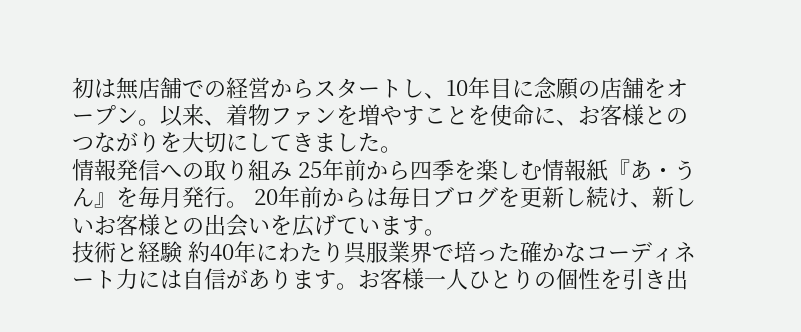初は無店舗での経営からスタートし、10年目に念願の店舗をオープン。以来、着物ファンを増やすことを使命に、お客様とのつながりを大切にしてきました。
情報発信への取り組み 25年前から四季を楽しむ情報紙『あ・うん』を毎月発行。 20年前からは毎日ブログを更新し続け、新しいお客様との出会いを広げています。
技術と経験 約40年にわたり呉服業界で培った確かなコーディネート力には自信があります。お客様一人ひとりの個性を引き出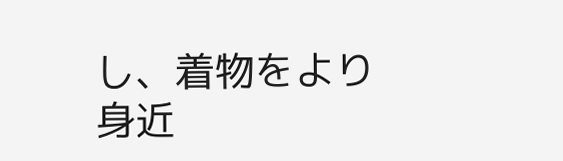し、着物をより身近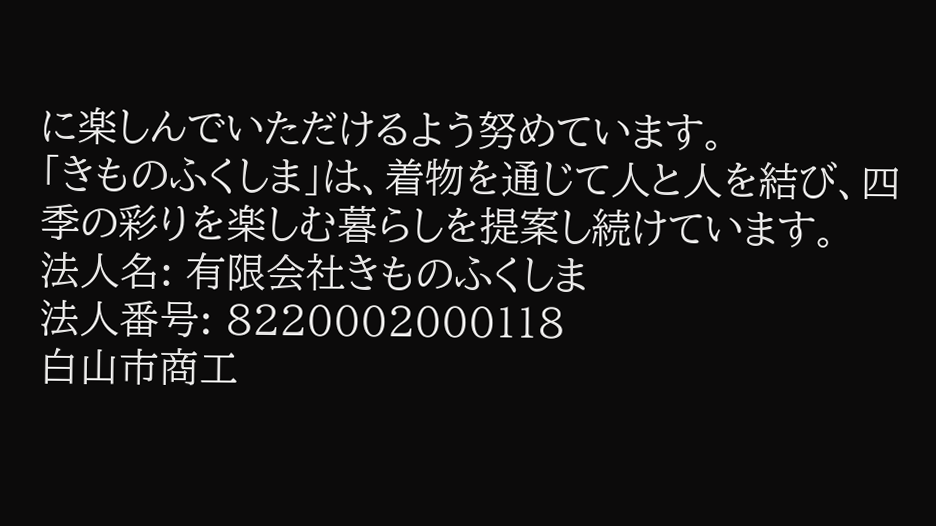に楽しんでいただけるよう努めています。
「きものふくしま」は、着物を通じて人と人を結び、四季の彩りを楽しむ暮らしを提案し続けています。
法人名: 有限会社きものふくしま
法人番号: 8220002000118
白山市商工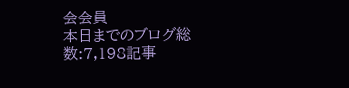会会員
本日までのブログ総数:7,198記事